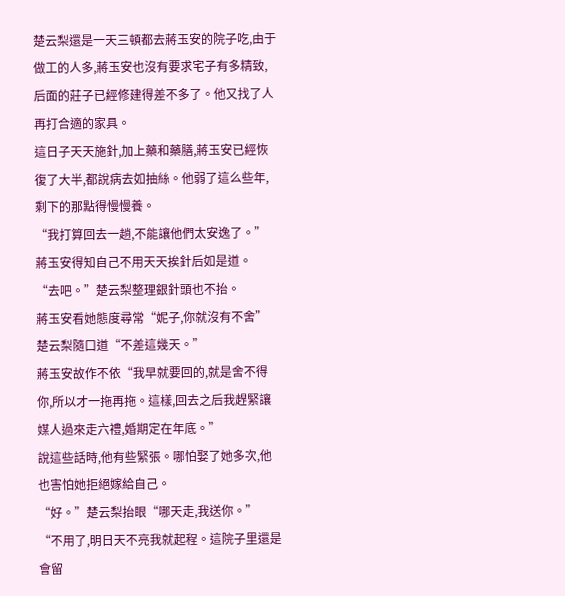楚云梨還是一天三頓都去蔣玉安的院子吃,由于做工的人多,蔣玉安也沒有要求宅子有多精致,后面的莊子已經修建得差不多了。他又找了人再打合適的家具。
這日子天天施針,加上藥和藥膳,蔣玉安已經恢復了大半,都說病去如抽絲。他弱了這么些年,剩下的那點得慢慢養。
“我打算回去一趟,不能讓他們太安逸了。”
蔣玉安得知自己不用天天挨針后如是道。
“去吧。”楚云梨整理銀針頭也不抬。
蔣玉安看她態度尋常“妮子,你就沒有不舍”
楚云梨隨口道“不差這幾天。”
蔣玉安故作不依“我早就要回的,就是舍不得你,所以才一拖再拖。這樣,回去之后我趕緊讓媒人過來走六禮,婚期定在年底。”
說這些話時,他有些緊張。哪怕娶了她多次,他也害怕她拒絕嫁給自己。
“好。”楚云梨抬眼“哪天走,我送你。”
“不用了,明日天不亮我就起程。這院子里還是會留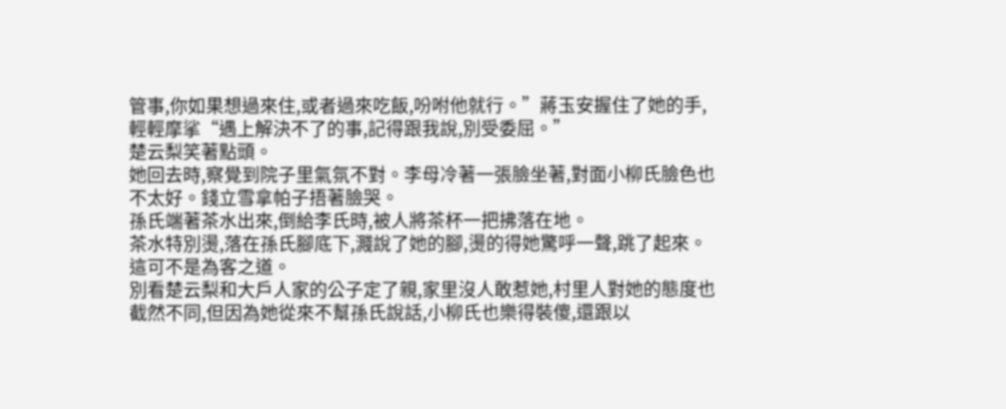管事,你如果想過來住,或者過來吃飯,吩咐他就行。”蔣玉安握住了她的手,輕輕摩挲“遇上解決不了的事,記得跟我說,別受委屈。”
楚云梨笑著點頭。
她回去時,察覺到院子里氣氛不對。李母冷著一張臉坐著,對面小柳氏臉色也不太好。錢立雪拿帕子捂著臉哭。
孫氏端著茶水出來,倒給李氏時,被人將茶杯一把拂落在地。
茶水特別燙,落在孫氏腳底下,濺說了她的腳,燙的得她驚呼一聲,跳了起來。
這可不是為客之道。
別看楚云梨和大戶人家的公子定了親,家里沒人敢惹她,村里人對她的態度也截然不同,但因為她從來不幫孫氏說話,小柳氏也樂得裝傻,還跟以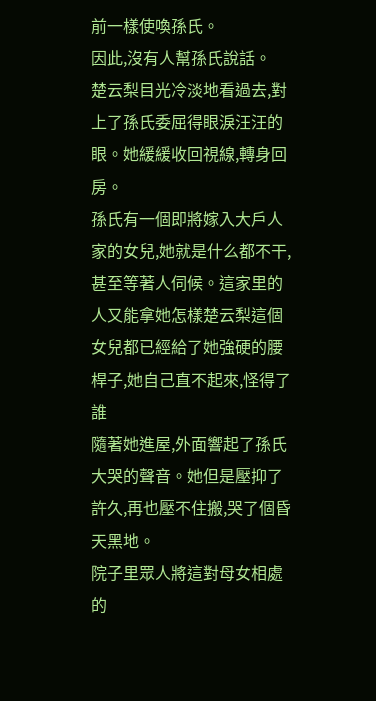前一樣使喚孫氏。
因此,沒有人幫孫氏說話。
楚云梨目光冷淡地看過去,對上了孫氏委屈得眼淚汪汪的眼。她緩緩收回視線,轉身回房。
孫氏有一個即將嫁入大戶人家的女兒,她就是什么都不干,甚至等著人伺候。這家里的人又能拿她怎樣楚云梨這個女兒都已經給了她強硬的腰桿子,她自己直不起來,怪得了誰
隨著她進屋,外面響起了孫氏大哭的聲音。她但是壓抑了許久,再也壓不住搬,哭了個昏天黑地。
院子里眾人將這對母女相處的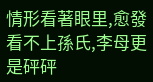情形看著眼里,愈發看不上孫氏,李母更是砰砰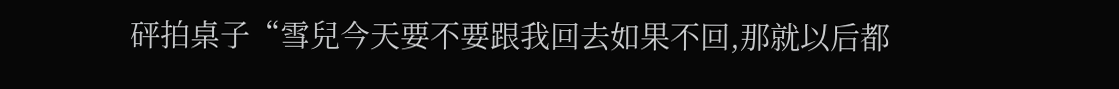砰拍桌子“雪兒今天要不要跟我回去如果不回,那就以后都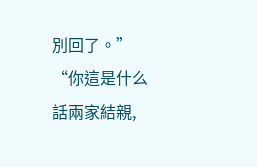別回了。”
“你這是什么話兩家結親,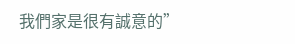我們家是很有誠意的”